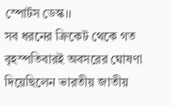স্পোর্টস ডেস্ক।।
সব ধরনের ক্রিকেট থেকে গত বৃহস্পতিবারই অবসরের ঘোষণা দিয়েছিলেন ভারতীয় জাতীয়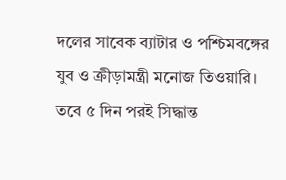দলের সাবেক ব্যাটার ও পশ্চিমবঙ্গের যুব ও ক্রীড়ামন্ত্রী মনোজ তিওয়ারি। তবে ৫ দিন পরই সিদ্ধান্ত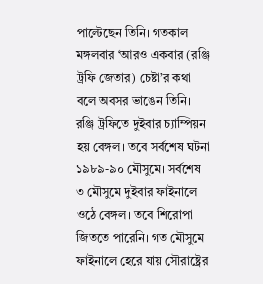পাল্টেছেন তিনি। গতকাল মঙ্গলবার ‘আরও একবার (রঞ্জি ট্রফি জেতার) চেষ্টা’র কথা বলে অবসর ভাঙেন তিনি।
রঞ্জি ট্রফিতে দুইবার চ্যাম্পিয়ন হয় বেঙ্গল। তবে সর্বশেষ ঘটনা ১৯৮৯-৯০ মৌসুমে। সর্বশেষ ৩ মৌসুমে দুইবার ফাইনালে ওঠে বেঙ্গল। তবে শিরোপা জিততে পারেনি। গত মৌসুমে ফাইনালে হেরে যায় সৌরাষ্ট্রের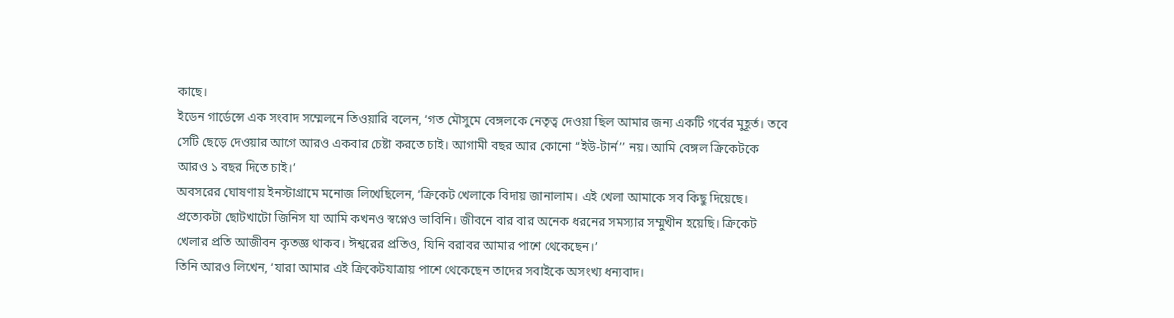কাছে।
ইডেন গার্ডেন্সে এক সংবাদ সম্মেলনে তিওয়ারি বলেন, ‘গত মৌসুমে বেঙ্গলকে নেতৃত্ব দেওয়া ছিল আমার জন্য একটি গর্বের মুহূর্ত। তবে সেটি ছেড়ে দেওয়ার আগে আরও একবার চেষ্টা করতে চাই। আগামী বছর আর কোনো ‘‘ইউ-টার্ন’’ নয়। আমি বেঙ্গল ক্রিকেটকে আরও ১ বছর দিতে চাই।’
অবসরের ঘোষণায় ইনস্টাগ্রামে মনোজ লিখেছিলেন, ‘ক্রিকেট খেলাকে বিদায় জানালাম। এই খেলা আমাকে সব কিছু দিয়েছে। প্রত্যেকটা ছোটখাটো জিনিস যা আমি কখনও স্বপ্নেও ভাবিনি। জীবনে বার বার অনেক ধরনের সমস্যার সম্মুখীন হয়েছি। ক্রিকেট খেলার প্রতি আজীবন কৃতজ্ঞ থাকব। ঈশ্বরের প্রতিও, যিনি বরাবর আমার পাশে থেকেছেন।’
তিনি আরও লিখেন, ‘যারা আমার এই ক্রিকেটযাত্রায় পাশে থেকেছেন তাদের সবাইকে অসংখ্য ধন্যবাদ।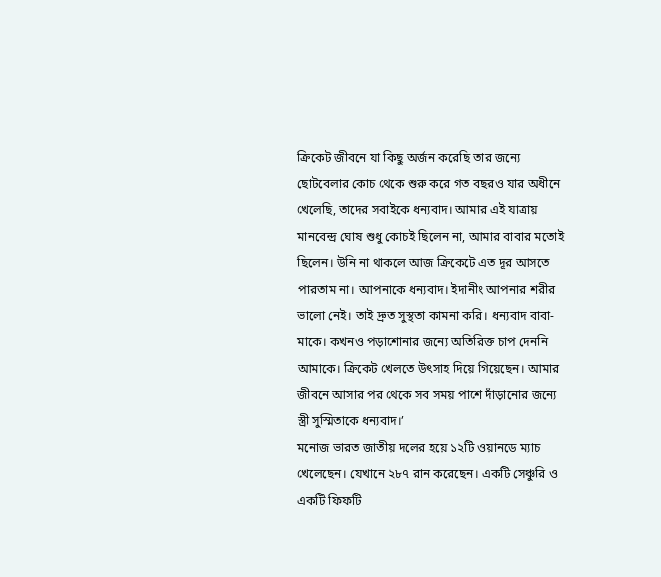ক্রিকেট জীবনে যা কিছু অর্জন করেছি তার জন্যে ছোটবেলার কোচ থেকে শুরু করে গত বছরও যার অধীনে খেলেছি, তাদের সবাইকে ধন্যবাদ। আমার এই যাত্রায় মানবেন্দ্র ঘোষ শুধু কোচই ছিলেন না, আমার বাবার মতোই ছিলেন। উনি না থাকলে আজ ক্রিকেটে এত দূর আসতে পারতাম না। আপনাকে ধন্যবাদ। ইদানীং আপনার শরীর ভালো নেই। তাই দ্রুত সুস্থতা কামনা করি। ধন্যবাদ বাবা-মাকে। কখনও পড়াশোনার জন্যে অতিরিক্ত চাপ দেননি আমাকে। ক্রিকেট খেলতে উৎসাহ দিয়ে গিয়েছেন। আমার জীবনে আসার পর থেকে সব সময় পাশে দাঁড়ানোর জন্যে স্ত্রী সুস্মিতাকে ধন্যবাদ।’
মনোজ ভারত জাতীয় দলের হয়ে ১২টি ওয়ানডে ম্যাচ খেলেছেন। যেখানে ২৮৭ রান করেছেন। একটি সেঞ্চুরি ও একটি ফিফটি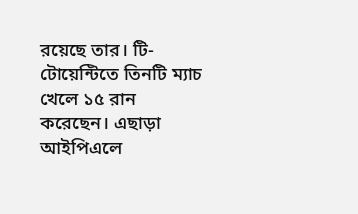রয়েছে তার। টি-টোয়েন্টিতে তিনটি ম্যাচ খেলে ১৫ রান করেছেন। এছাড়া আইপিএলে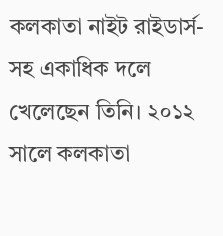কলকাতা নাইট রাইডার্স-সহ একাধিক দলে খেলেছেন তিনি। ২০১২ সালে কলকাতা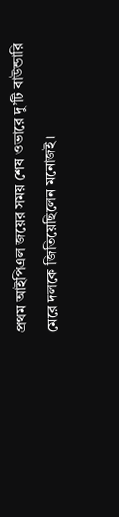প্রথম আইপিএল জয়ের সময় শেষ ওভারে দু’টি বাউন্ডারি মেরে দলকে জিতিয়েছিলেন মনোজই।